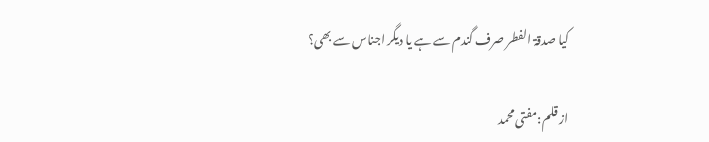کیا صدقۃ الفطر صرف گندم سے ہے یا دیگر اجناس سے بھی؟

از قلم:مفتی محمد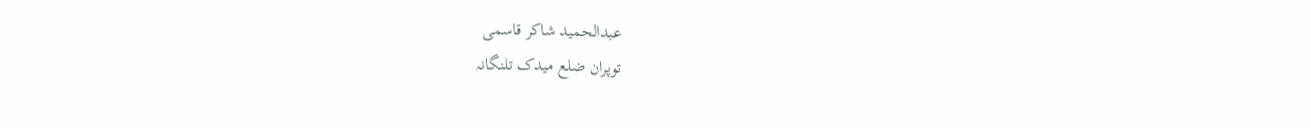عبدالحمید شاکر قاسمی
توپران ضلع میدک تلنگانہ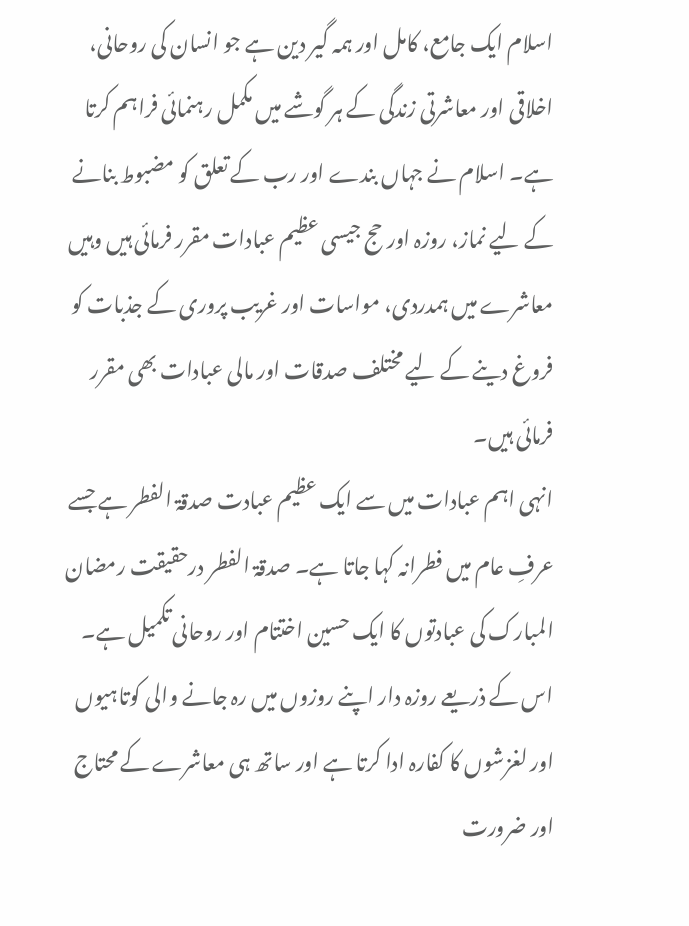اسلام ایک جامع، کامل اور ہمہ گیر دین ہے جو انسان کی روحانی، اخلاقی اور معاشرتی زندگی کے ہر گوشے میں مکمل رہنمائی فراہم کرتا ہے۔ اسلام نے جہاں بندے اور رب کے تعلق کو مضبوط بنانے کے لیے نماز، روزہ اور حج جیسی عظیم عبادات مقرر فرمائی ہیں وہیں معاشرے میں ہمدردی، مواسات اور غریب پروری کے جذبات کو فروغ دینے کے لیے مختلف صدقات اور مالی عبادات بھی مقرر فرمائی ہیں۔
انہی اہم عبادات میں سے ایک عظیم عبادت صدقۃ الفطر ہے جسے عرفِ عام میں فطرانہ کہا جاتا ہے۔ صدقۃ الفطر درحقیقت رمضان المبارک کی عبادتوں کا ایک حسین اختتام اور روحانی تکمیل ہے۔ اس کے ذریعے روزہ دار اپنے روزوں میں رہ جانے والی کوتاہیوں اور لغزشوں کا کفارہ ادا کرتا ہے اور ساتھ ہی معاشرے کے محتاج اور ضرورت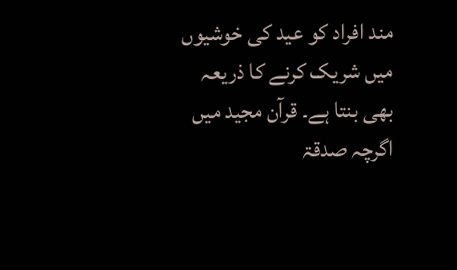مند افراد کو عید کی خوشیوں میں شریک کرنے کا ذریعہ بھی بنتا ہے۔ قرآن مجید میں اگرچہ صدقۃ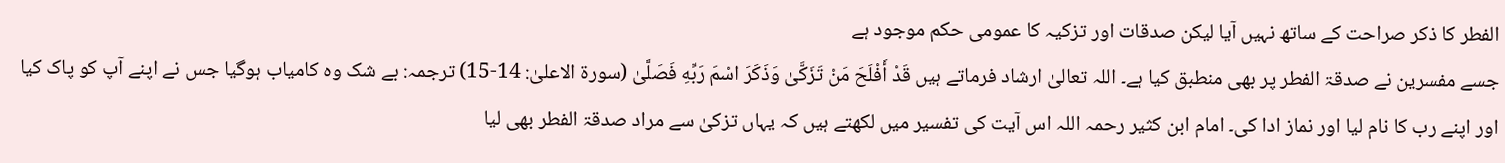الفطر کا ذکر صراحت کے ساتھ نہیں آیا لیکن صدقات اور تزکیہ کا عمومی حکم موجود ہے
جسے مفسرین نے صدقۃ الفطر پر بھی منطبق کیا ہے۔ اللہ تعالیٰ ارشاد فرماتے ہیں قَدْ أَفْلَحَ مَنْ تَزَكَّىٰ وَذَكَرَ اسْمَ رَبِّهِ فَصَلَّىٰ (سورۃ الاعلیٰ: 14-15) ترجمہ: بے شک وہ کامیاب ہوگیا جس نے اپنے آپ کو پاک کیا اور اپنے رب کا نام لیا اور نماز ادا کی۔ امام ابن کثیر رحمہ اللہ اس آیت کی تفسیر میں لکھتے ہیں کہ یہاں تزکیٰ سے مراد صدقۃ الفطر بھی لیا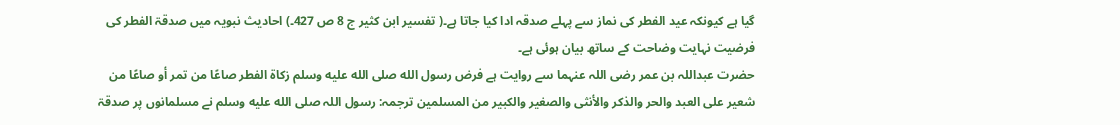گیا ہے کیونکہ عید الفطر کی نماز سے پہلے صدقہ ادا کیا جاتا ہے۔( تفسیر ابن کثیر ج 8 ص 427۔) احادیث نبویہ میں صدقۃ الفطر کی فرضیت نہایت وضاحت کے ساتھ بیان ہوئی ہے۔
حضرت عبداللہ بن عمر رضی اللہ عنہما سے روایت ہے فرض رسول الله صلى الله عليه وسلم زكاة الفطر صاعًا من تمر أو صاعًا من شعير على العبد والحر والذكر والأنثى والصغير والكبير من المسلمين ترجمہ: رسول اللہ صلى الله عليه وسلم نے مسلمانوں پر صدقۃ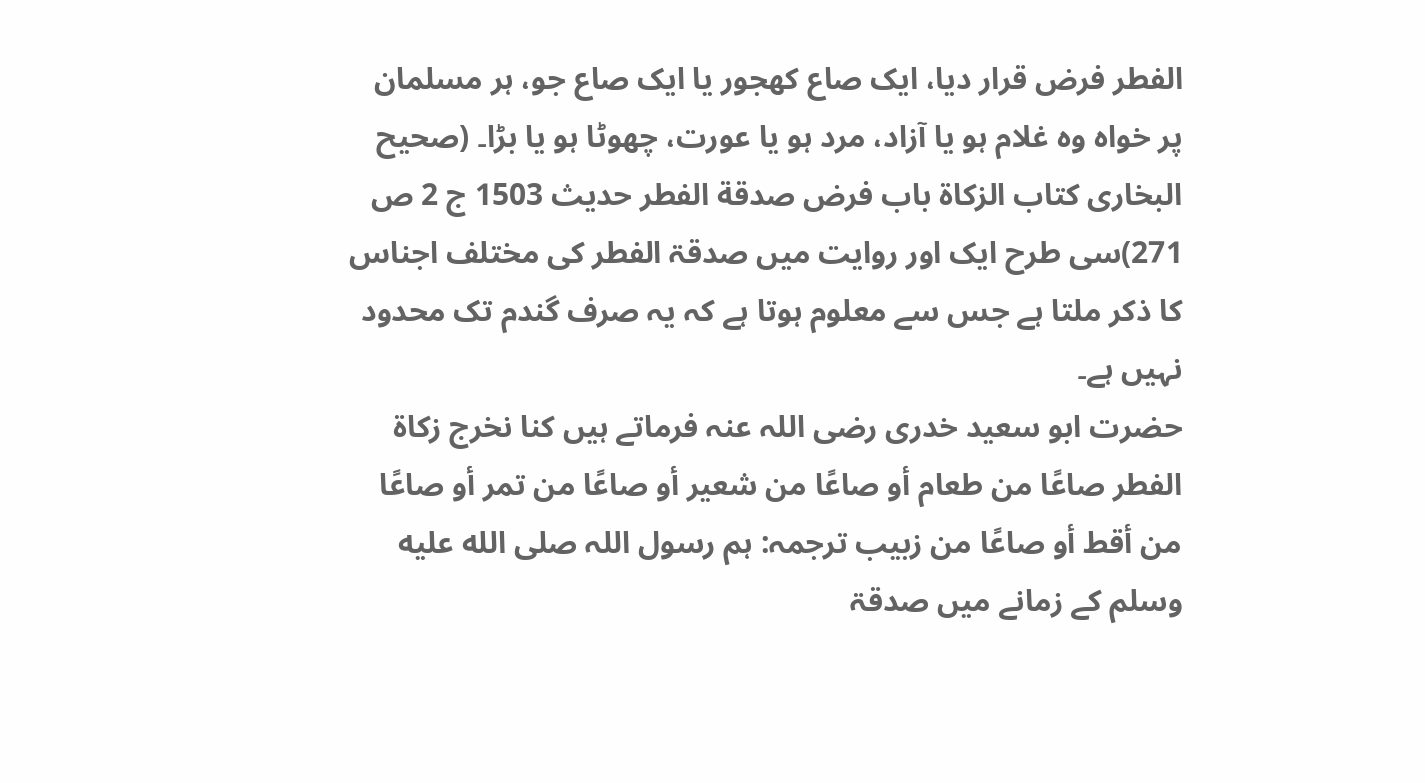الفطر فرض قرار دیا، ایک صاع کھجور یا ایک صاع جو، ہر مسلمان پر خواہ وہ غلام ہو یا آزاد، مرد ہو یا عورت، چھوٹا ہو یا بڑا۔ (صحیح البخاری کتاب الزکاۃ باب فرض صدقة الفطر حدیث 1503 ج 2 ص 271)سی طرح ایک اور روایت میں صدقۃ الفطر کی مختلف اجناس کا ذکر ملتا ہے جس سے معلوم ہوتا ہے کہ یہ صرف گندم تک محدود نہیں ہے۔
حضرت ابو سعید خدری رضی اللہ عنہ فرماتے ہیں كنا نخرج زكاة الفطر صاعًا من طعام أو صاعًا من شعير أو صاعًا من تمر أو صاعًا من أقط أو صاعًا من زبيب ترجمہ: ہم رسول اللہ صلى الله عليه وسلم کے زمانے میں صدقۃ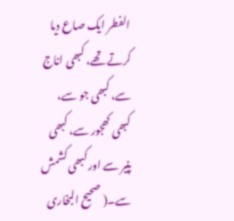الفطر ایک صاع دیا کرتے تھے، کبھی اناج سے، کبھی جو سے، کبھی کھجور سے، کبھی پنیر سے اور کبھی کشمش سے۔( صحیح البخاری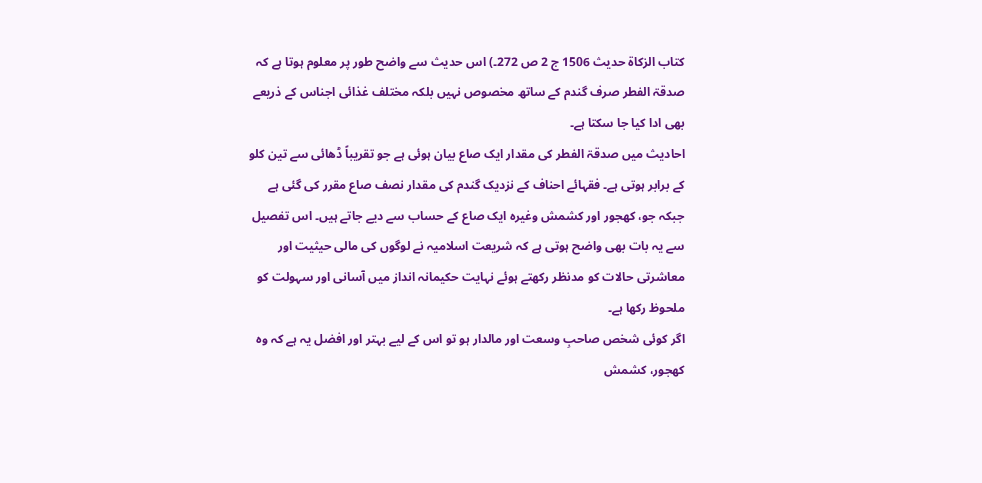کتاب الزکاۃ حدیث 1506 ج 2 ص 272۔) اس حدیث سے واضح طور پر معلوم ہوتا ہے کہ صدقۃ الفطر صرف گندم کے ساتھ مخصوص نہیں بلکہ مختلف غذائی اجناس کے ذریعے بھی ادا کیا جا سکتا ہے۔
احادیث میں صدقۃ الفطر کی مقدار ایک صاع بیان ہوئی ہے جو تقریباً ڈھائی سے تین کلو کے برابر ہوتی ہے۔ فقہائے احناف کے نزدیک گندم کی مقدار نصف صاع مقرر کی گئی ہے جبکہ جو، کھجور اور کشمش وغیرہ ایک صاع کے حساب سے دیے جاتے ہیں۔ اس تفصیل سے یہ بات بھی واضح ہوتی ہے کہ شریعت اسلامیہ نے لوگوں کی مالی حیثیت اور معاشرتی حالات کو مدنظر رکھتے ہوئے نہایت حکیمانہ انداز میں آسانی اور سہولت کو ملحوظ رکھا ہے۔
اگر کوئی شخص صاحبِ وسعت اور مالدار ہو تو اس کے لیے بہتر اور افضل یہ ہے کہ وہ کھجور، کشمش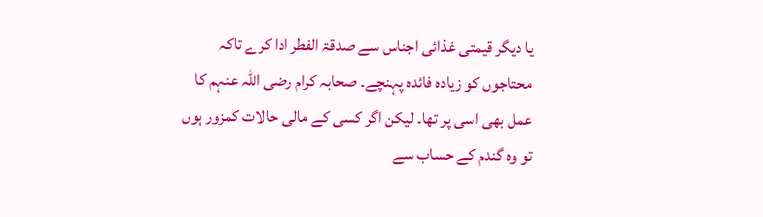یا دیگر قیمتی غذائی اجناس سے صدقۃ الفطر ادا کرے تاکہ محتاجوں کو زیادہ فائدہ پہنچے۔ صحابہ کرام رضی اللہ عنہم کا عمل بھی اسی پر تھا۔ لیکن اگر کسی کے مالی حالات کمزور ہوں تو وہ گندم کے حساب سے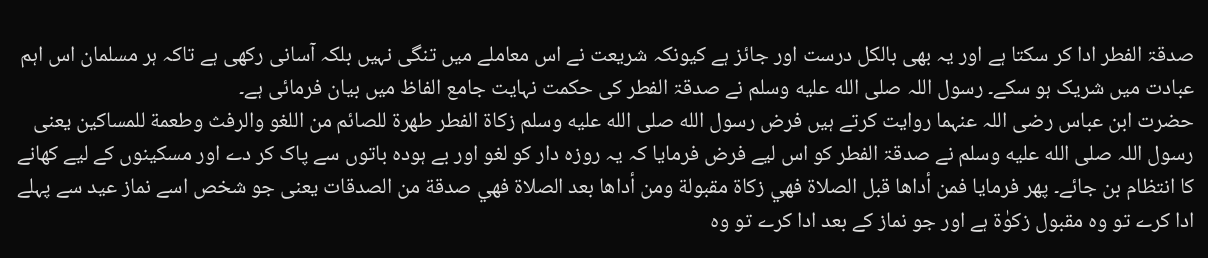صدقۃ الفطر ادا کر سکتا ہے اور یہ بھی بالکل درست اور جائز ہے کیونکہ شریعت نے اس معاملے میں تنگی نہیں بلکہ آسانی رکھی ہے تاکہ ہر مسلمان اس اہم عبادت میں شریک ہو سکے۔ رسول اللہ صلى الله عليه وسلم نے صدقۃ الفطر کی حکمت نہایت جامع الفاظ میں بیان فرمائی ہے۔
حضرت ابن عباس رضی اللہ عنہما روایت کرتے ہیں فرض رسول الله صلى الله عليه وسلم زكاة الفطر طهرة للصائم من اللغو والرفث وطعمة للمساكين یعنی رسول اللہ صلى الله عليه وسلم نے صدقۃ الفطر کو اس لیے فرض فرمایا کہ یہ روزہ دار کو لغو اور بے ہودہ باتوں سے پاک کر دے اور مسکینوں کے لیے کھانے کا انتظام بن جائے۔ پھر فرمایا فمن أداها قبل الصلاة فهي زكاة مقبولة ومن أداها بعد الصلاة فهي صدقة من الصدقات یعنی جو شخص اسے نماز عید سے پہلے ادا کرے تو وہ مقبول زکوٰۃ ہے اور جو نماز کے بعد ادا کرے تو وہ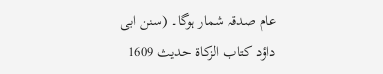عام صدقہ شمار ہوگا۔ (سنن ابی داؤد کتاب الزکاۃ حدیث 1609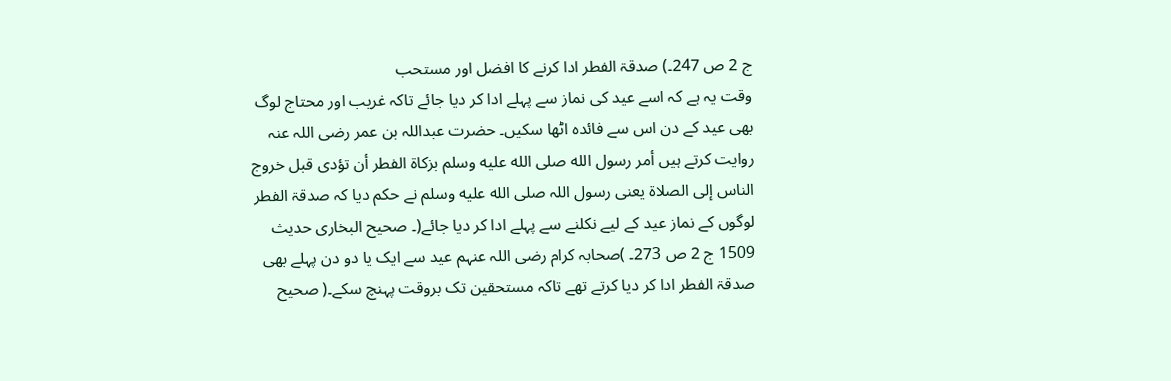ج 2 ص 247۔) صدقۃ الفطر ادا کرنے کا افضل اور مستحب
وقت یہ ہے کہ اسے عید کی نماز سے پہلے ادا کر دیا جائے تاکہ غریب اور محتاج لوگ بھی عید کے دن اس سے فائدہ اٹھا سکیں۔ حضرت عبداللہ بن عمر رضی اللہ عنہ روایت کرتے ہیں أمر رسول الله صلى الله عليه وسلم بزكاة الفطر أن تؤدى قبل خروج الناس إلى الصلاة یعنی رسول اللہ صلى الله عليه وسلم نے حکم دیا کہ صدقۃ الفطر لوگوں کے نماز عید کے لیے نکلنے سے پہلے ادا کر دیا جائے(۔ صحیح البخاری حدیث 1509 ج 2 ص 273۔ )صحابہ کرام رضی اللہ عنہم عید سے ایک یا دو دن پہلے بھی صدقۃ الفطر ادا کر دیا کرتے تھے تاکہ مستحقین تک بروقت پہنچ سکے۔( صحیح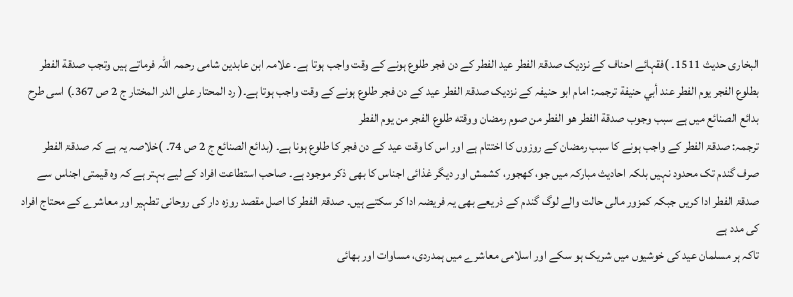البخاری حدیث 1511۔ )فقہائے احناف کے نزدیک صدقۃ الفطر عید الفطر کے دن فجر طلوع ہونے کے وقت واجب ہوتا ہے۔ علامہ ابن عابدین شامی رحمہ اللہ فرماتے ہیں وتجب صدقة الفطر بطلوع الفجر يوم الفطر عند أبي حنيفة ترجمہ: امام ابو حنیفہ کے نزدیک صدقۃ الفطر عید کے دن فجر طلوع ہونے کے وقت واجب ہوتا ہے۔( رد المحتار علی الدر المختار ج 2 ص 367۔) اسی طرح بدائع الصنائع میں ہے سبب وجوب صدقة الفطر هو الفطر من صوم رمضان ووقته طلوع الفجر من يوم الفطر
ترجمہ: صدقۃ الفطر کے واجب ہونے کا سبب رمضان کے روزوں کا اختتام ہے اور اس کا وقت عید کے دن فجر کا طلوع ہونا ہے۔ (بدائع الصنائع ج 2 ص 74۔ )خلاصہ یہ ہے کہ صدقۃ الفطر صرف گندم تک محدود نہیں بلکہ احادیث مبارکہ میں جو، کھجور، کشمش اور دیگر غذائی اجناس کا بھی ذکر موجود ہے۔ صاحب استطاعت افراد کے لیے بہتر ہے کہ وہ قیمتی اجناس سے صدقۃ الفطر ادا کریں جبکہ کمزور مالی حالت والے لوگ گندم کے ذریعے بھی یہ فریضہ ادا کر سکتے ہیں۔ صدقۃ الفطر کا اصل مقصد روزہ دار کی روحانی تطہیر اور معاشرے کے محتاج افراد کی مدد ہے
تاکہ ہر مسلمان عید کی خوشیوں میں شریک ہو سکے اور اسلامی معاشرے میں ہمدردی، مساوات اور بھائی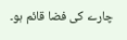چارے کی فضا قائم ہو۔